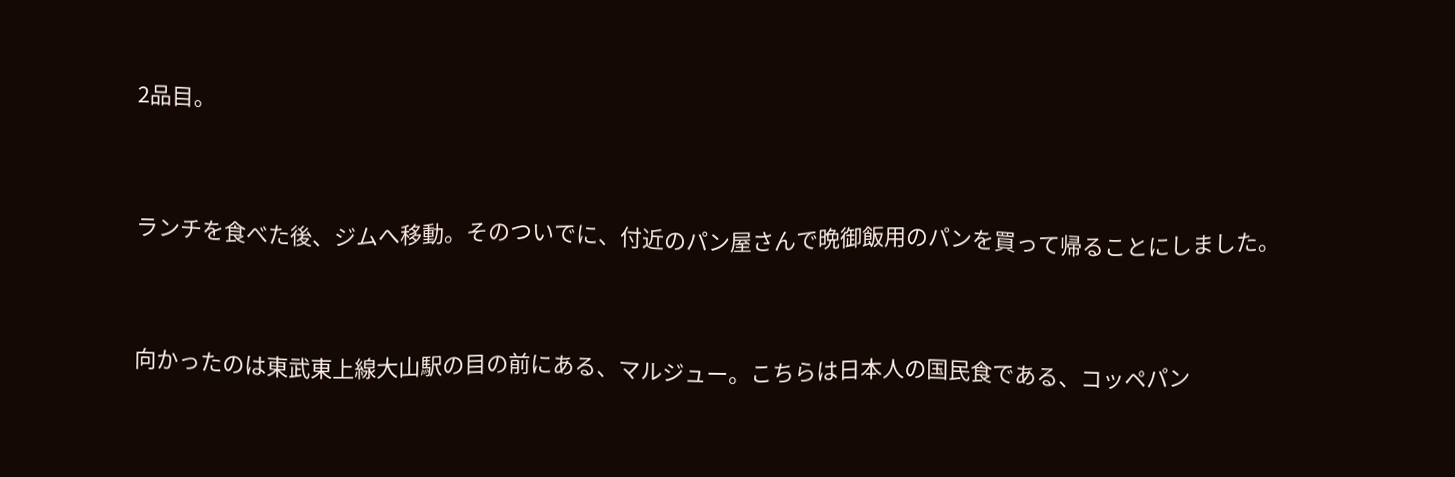2品目。



ランチを食べた後、ジムへ移動。そのついでに、付近のパン屋さんで晩御飯用のパンを買って帰ることにしました。



向かったのは東武東上線大山駅の目の前にある、マルジュー。こちらは日本人の国民食である、コッペパン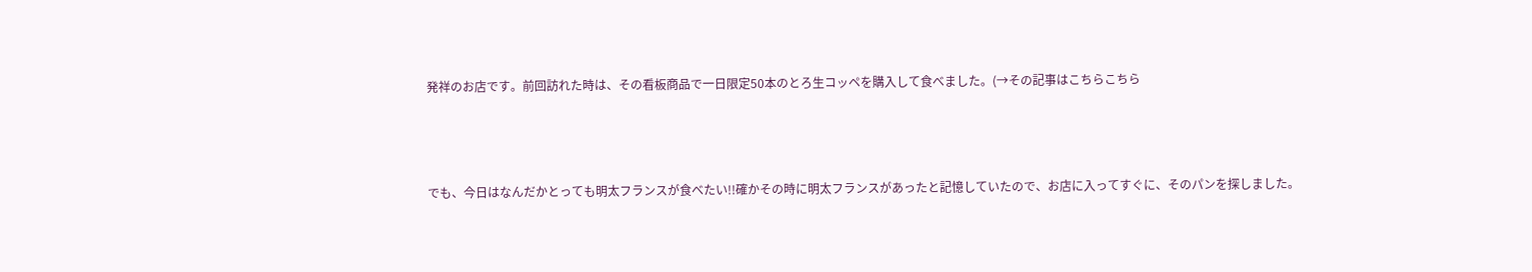発祥のお店です。前回訪れた時は、その看板商品で一日限定50本のとろ生コッペを購入して食べました。(→その記事はこちらこちら



でも、今日はなんだかとっても明太フランスが食べたい!!確かその時に明太フランスがあったと記憶していたので、お店に入ってすぐに、そのパンを探しました。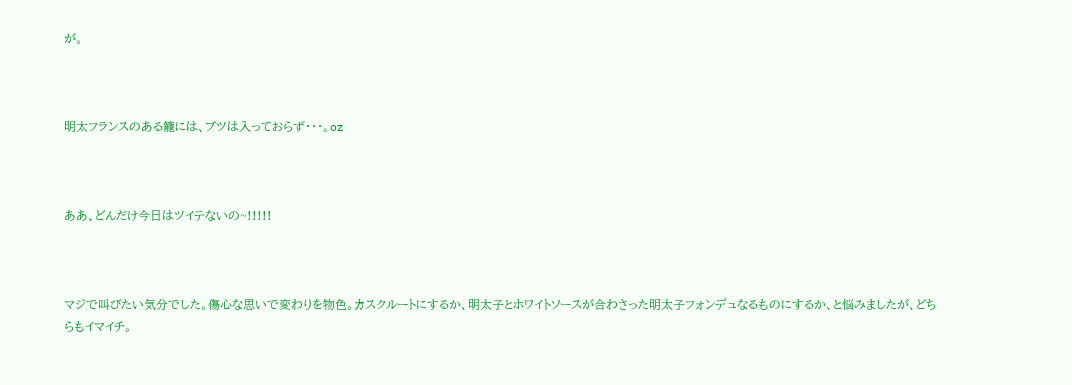が。



明太フランスのある籠には、ブツは入っておらず・・・。oz



ああ、どんだけ今日はツイテないの~!!!!!



マジで叫びたい気分でした。傷心な思いで変わりを物色。カスクルートにするか、明太子とホワイトソースが合わさった明太子フォンデュなるものにするか、と悩みましたが、どちらもイマイチ。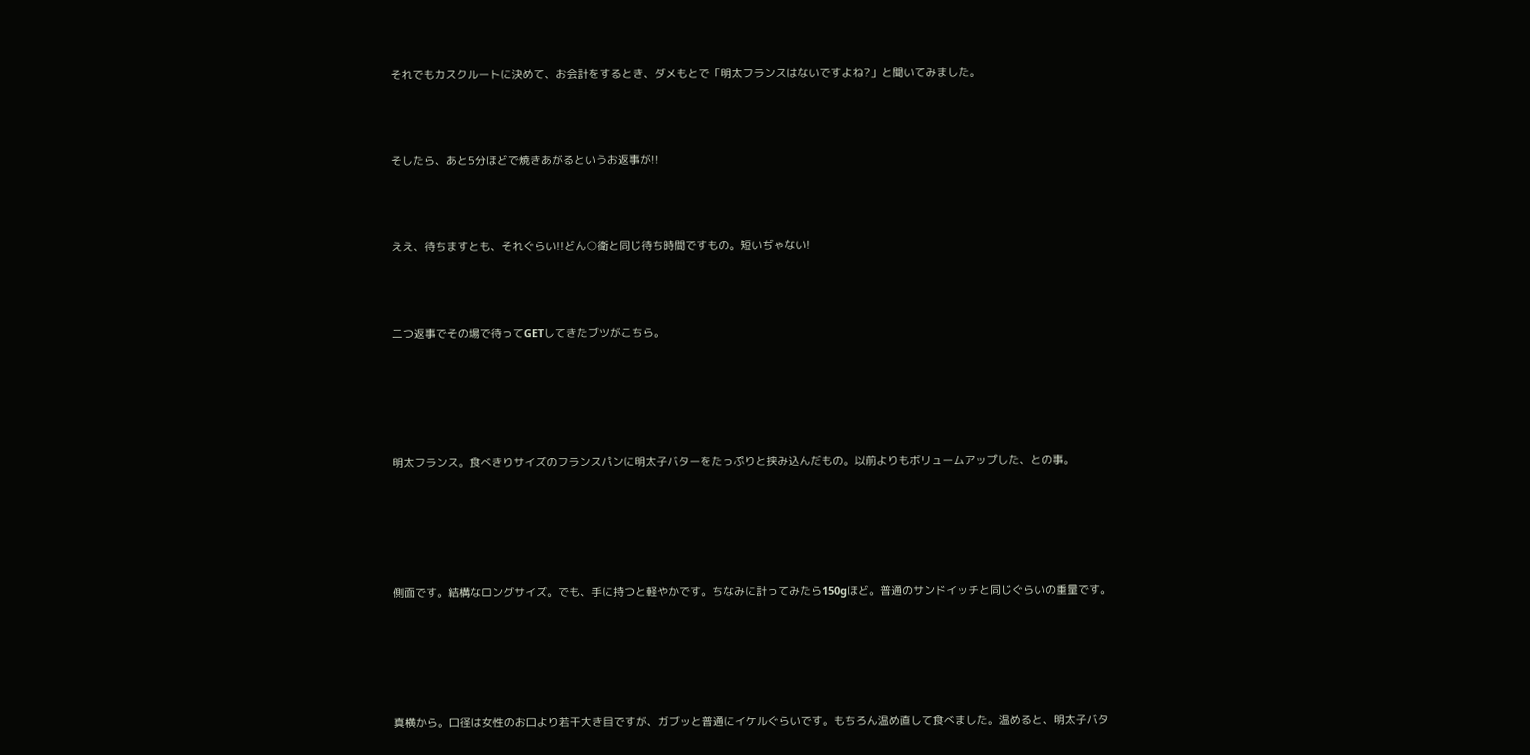それでもカスクルートに決めて、お会計をするとき、ダメもとで「明太フランスはないですよね?」と聞いてみました。



そしたら、あと5分ほどで焼きあがるというお返事が!!



ええ、待ちますとも、それぐらい!!どん○衛と同じ待ち時間ですもの。短いぢゃない!



二つ返事でその場で待ってGETしてきたブツがこちら。





明太フランス。食べきりサイズのフランスパンに明太子バターをたっぷりと挟み込んだもの。以前よりもボリュームアップした、との事。





側面です。結構なロングサイズ。でも、手に持つと軽やかです。ちなみに計ってみたら150gほど。普通のサンドイッチと同じぐらいの重量です。





真横から。口径は女性のお口より若干大き目ですが、ガブッと普通にイケルぐらいです。もちろん温め直して食べました。温めると、明太子バタ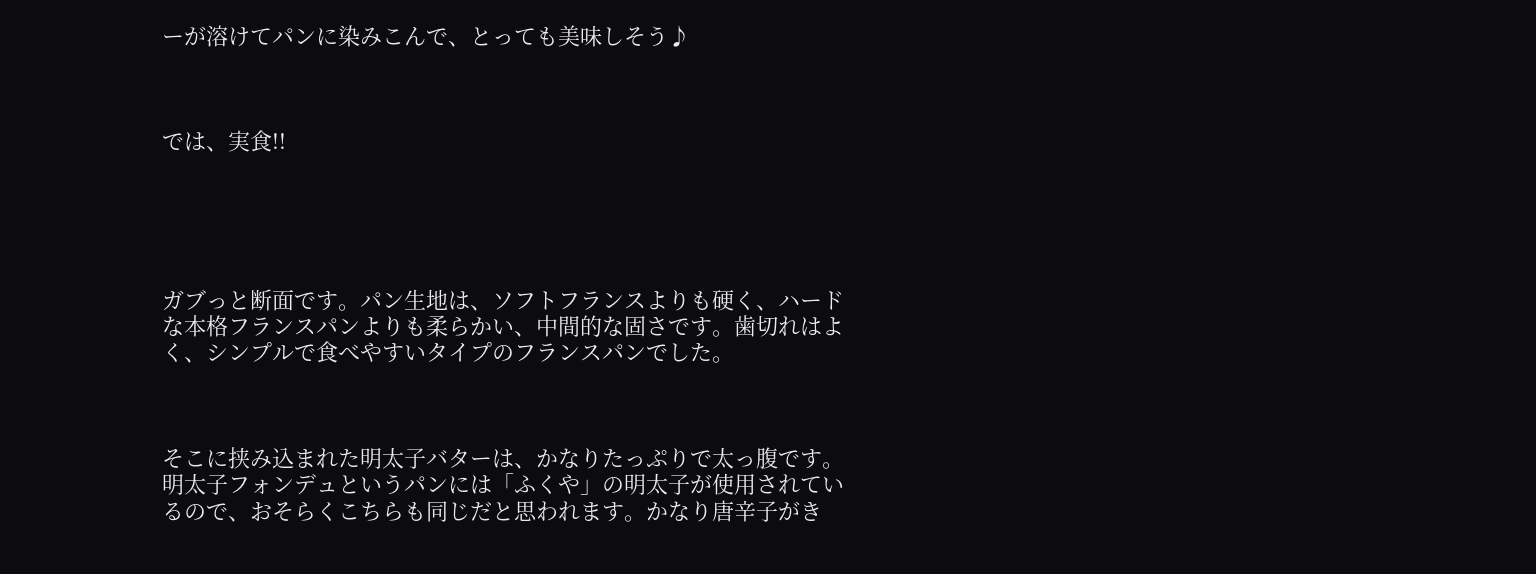ーが溶けてパンに染みこんで、とっても美味しそう♪



では、実食!!





ガブっと断面です。パン生地は、ソフトフランスよりも硬く、ハードな本格フランスパンよりも柔らかい、中間的な固さです。歯切れはよく、シンプルで食べやすいタイプのフランスパンでした。



そこに挟み込まれた明太子バターは、かなりたっぷりで太っ腹です。明太子フォンデュというパンには「ふくや」の明太子が使用されているので、おそらくこちらも同じだと思われます。かなり唐辛子がき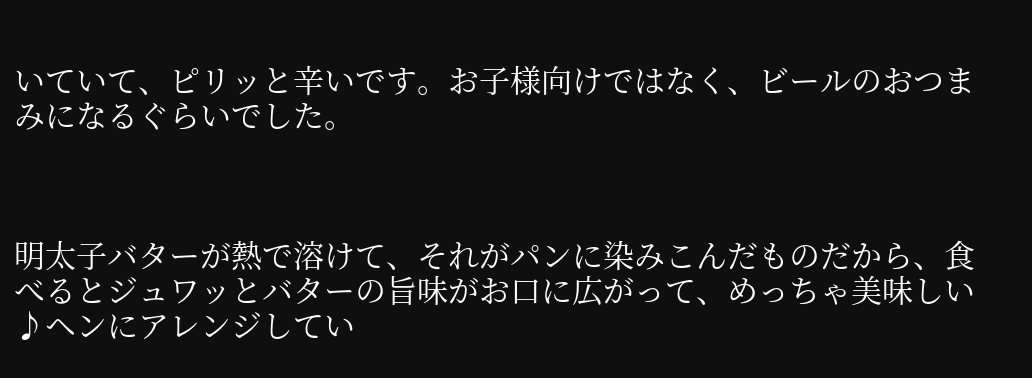いていて、ピリッと辛いです。お子様向けではなく、ビールのおつまみになるぐらいでした。



明太子バターが熱で溶けて、それがパンに染みこんだものだから、食べるとジュワッとバターの旨味がお口に広がって、めっちゃ美味しい♪ヘンにアレンジしてい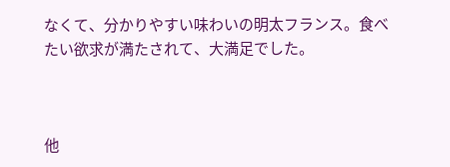なくて、分かりやすい味わいの明太フランス。食べたい欲求が満たされて、大満足でした。



他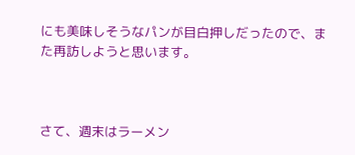にも美味しそうなパンが目白押しだったので、また再訪しようと思います。



さて、週末はラーメン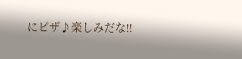にピザ♪楽しみだな!!